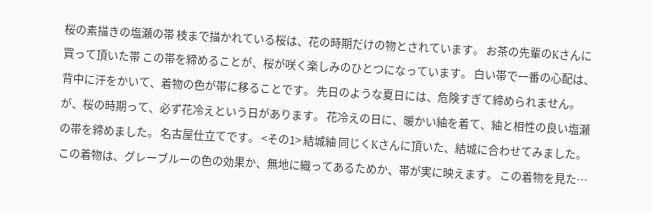桜の素描きの塩瀬の帯 枝まで描かれている桜は、花の時期だけの物とされています。 お茶の先輩のKさんに買って頂いた帯 この帯を締めることが、桜が咲く楽しみのひとつになっています。 白い帯で一番の心配は、背中に汗をかいて、着物の色が帯に移ることです。 先日のような夏日には、危険すぎて締められません。 が、桜の時期って、必ず花冷えという日があります。 花冷えの日に、暖かい紬を着て、紬と相性の良い塩瀬の帯を締めました。 名古屋仕立てです。 <その1> 結城紬 同じくKさんに頂いた、結城に合わせてみました。 この着物は、グレーブルーの色の効果か、無地に織ってあるためか、帯が実に映えます。 この着物を見た…